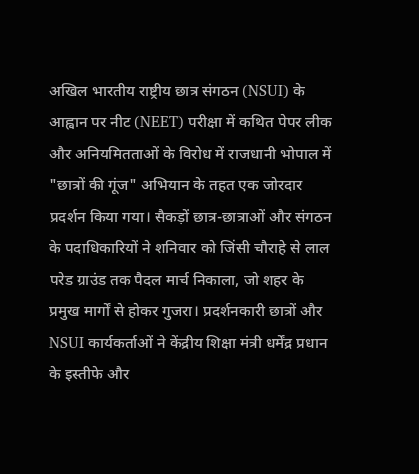अखिल भारतीय राष्ट्रीय छात्र संगठन (NSUI) के आह्वान पर नीट (NEET) परीक्षा में कथित पेपर लीक और अनियमितताओं के विरोध में राजधानी भोपाल में "छात्रों की गूंज" अभियान के तहत एक जोरदार प्रदर्शन किया गया। सैकड़ों छात्र-छात्राओं और संगठन के पदाधिकारियों ने शनिवार को जिंसी चौराहे से लाल परेड ग्राउंड तक पैदल मार्च निकाला, जो शहर के प्रमुख मार्गों से होकर गुजरा। प्रदर्शनकारी छात्रों और NSUI कार्यकर्ताओं ने केंद्रीय शिक्षा मंत्री धर्मेंद्र प्रधान के इस्तीफे और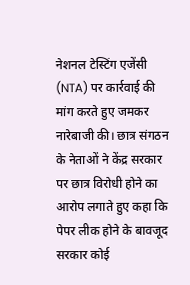नेशनल टेस्टिंग एजेंसी (NTA) पर कार्रवाई की मांग करते हुए जमकर नारेबाजी की। छात्र संगठन के नेताओं ने केंद्र सरकार पर छात्र विरोधी होने का आरोप लगाते हुए कहा कि पेपर लीक होने के बावजूद सरकार कोई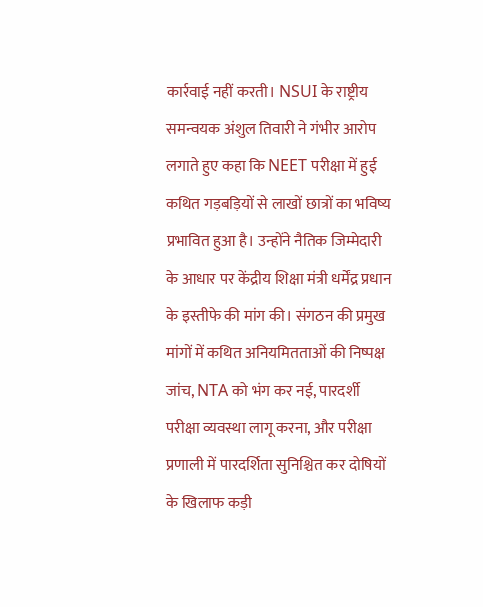कार्रवाई नहीं करती। NSUI के राष्ट्रीय समन्वयक अंशुल तिवारी ने गंभीर आरोप लगाते हुए कहा कि NEET परीक्षा में हुई कथित गड़बड़ियों से लाखों छात्रों का भविष्य प्रभावित हुआ है। उन्होंने नैतिक जिम्मेदारी के आधार पर केंद्रीय शिक्षा मंत्री धर्मेंद्र प्रधान के इस्तीफे की मांग की। संगठन की प्रमुख मांगों में कथित अनियमितताओं की निष्पक्ष जांच, NTA को भंग कर नई, पारदर्शी परीक्षा व्यवस्था लागू करना, और परीक्षा प्रणाली में पारदर्शिता सुनिश्चित कर दोषियों के खिलाफ कड़ी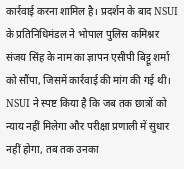कार्रवाई करना शामिल है। प्रदर्शन के बाद NSUI के प्रतिनिधिमंडल ने भोपाल पुलिस कमिश्नर संजय सिंह के नाम का ज्ञापन एसीपी बिट्टू शर्मा को सौंपा, जिसमें कार्रवाई की मांग की गई थी। NSUI ने स्पष्ट किया है कि जब तक छात्रों को न्याय नहीं मिलेगा और परीक्षा प्रणाली में सुधार नहीं होगा, तब तक उनका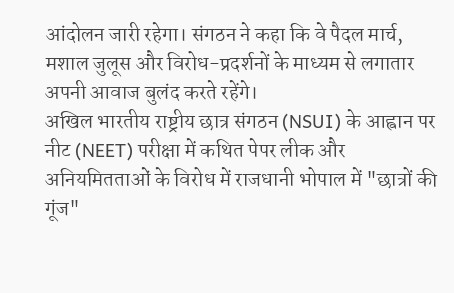आंदोलन जारी रहेगा। संगठन ने कहा कि वे पैदल मार्च, मशाल जुलूस और विरोध-प्रदर्शनों के माध्यम से लगातार अपनी आवाज बुलंद करते रहेंगे।
अखिल भारतीय राष्ट्रीय छात्र संगठन (NSUI) के आह्वान पर नीट (NEET) परीक्षा में कथित पेपर लीक और अनियमितताओं के विरोध में राजधानी भोपाल में "छात्रों की गूंज"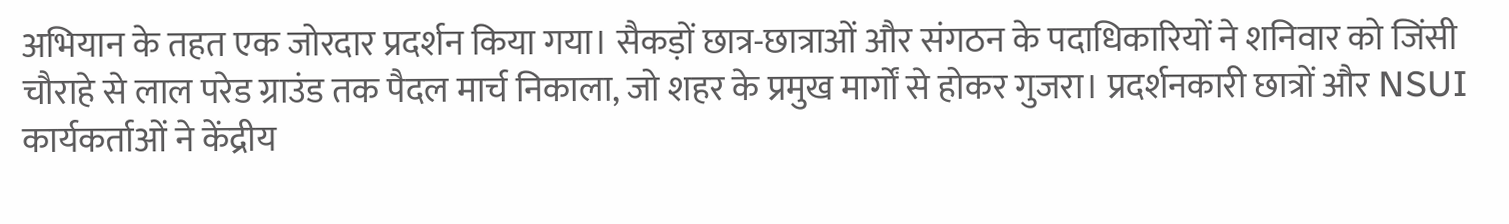अभियान के तहत एक जोरदार प्रदर्शन किया गया। सैकड़ों छात्र-छात्राओं और संगठन के पदाधिकारियों ने शनिवार को जिंसी चौराहे से लाल परेड ग्राउंड तक पैदल मार्च निकाला, जो शहर के प्रमुख मार्गों से होकर गुजरा। प्रदर्शनकारी छात्रों और NSUI कार्यकर्ताओं ने केंद्रीय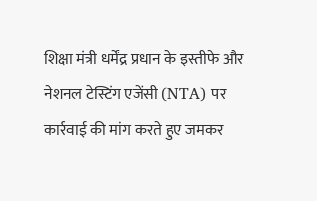शिक्षा मंत्री धर्मेंद्र प्रधान के इस्तीफे और नेशनल टेस्टिंग एजेंसी (NTA) पर कार्रवाई की मांग करते हुए जमकर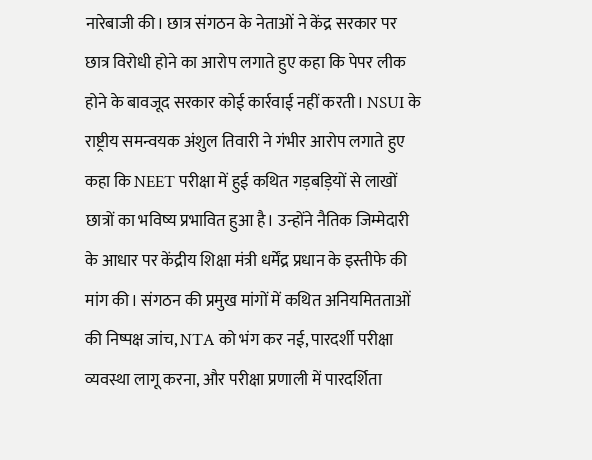नारेबाजी की। छात्र संगठन के नेताओं ने केंद्र सरकार पर छात्र विरोधी होने का आरोप लगाते हुए कहा कि पेपर लीक होने के बावजूद सरकार कोई कार्रवाई नहीं करती। NSUI के राष्ट्रीय समन्वयक अंशुल तिवारी ने गंभीर आरोप लगाते हुए कहा कि NEET परीक्षा में हुई कथित गड़बड़ियों से लाखों छात्रों का भविष्य प्रभावित हुआ है। उन्होंने नैतिक जिम्मेदारी के आधार पर केंद्रीय शिक्षा मंत्री धर्मेंद्र प्रधान के इस्तीफे की मांग की। संगठन की प्रमुख मांगों में कथित अनियमितताओं की निष्पक्ष जांच, NTA को भंग कर नई, पारदर्शी परीक्षा व्यवस्था लागू करना, और परीक्षा प्रणाली में पारदर्शिता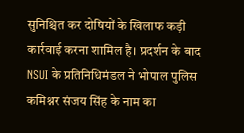सुनिश्चित कर दोषियों के खिलाफ कड़ी कार्रवाई करना शामिल है। प्रदर्शन के बाद NSUI के प्रतिनिधिमंडल ने भोपाल पुलिस कमिश्नर संजय सिंह के नाम का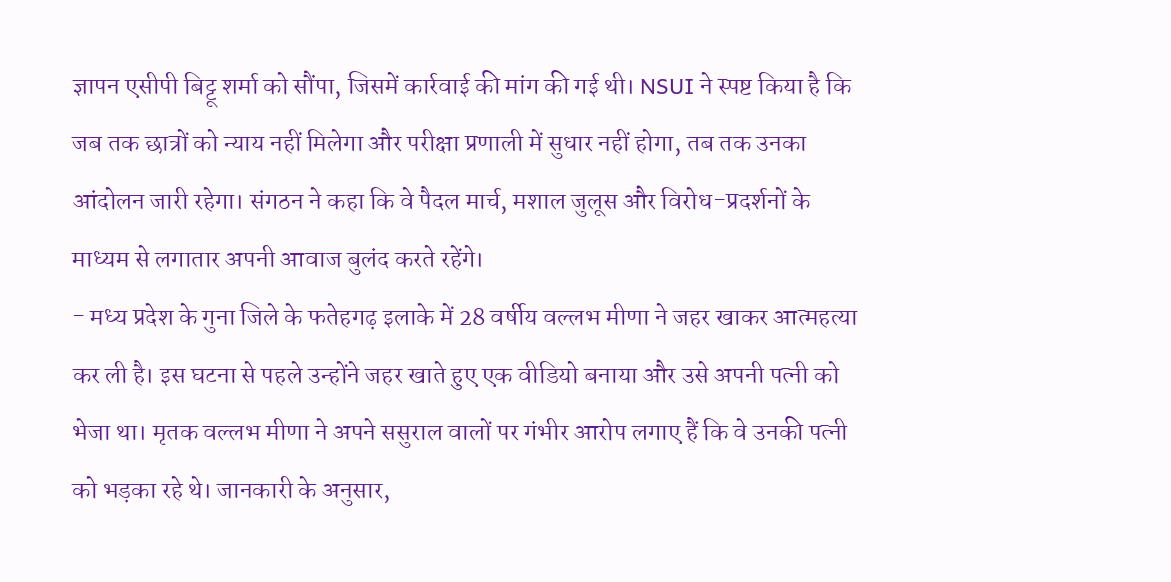ज्ञापन एसीपी बिट्टू शर्मा को सौंपा, जिसमें कार्रवाई की मांग की गई थी। NSUI ने स्पष्ट किया है कि जब तक छात्रों को न्याय नहीं मिलेगा और परीक्षा प्रणाली में सुधार नहीं होगा, तब तक उनका आंदोलन जारी रहेगा। संगठन ने कहा कि वे पैदल मार्च, मशाल जुलूस और विरोध-प्रदर्शनों के माध्यम से लगातार अपनी आवाज बुलंद करते रहेंगे।
- मध्य प्रदेश के गुना जिले के फतेहगढ़ इलाके में 28 वर्षीय वल्लभ मीणा ने जहर खाकर आत्महत्या कर ली है। इस घटना से पहले उन्होंने जहर खाते हुए एक वीडियो बनाया और उसे अपनी पत्नी को भेजा था। मृतक वल्लभ मीणा ने अपने ससुराल वालों पर गंभीर आरोप लगाए हैं कि वे उनकी पत्नी को भड़का रहे थे। जानकारी के अनुसार,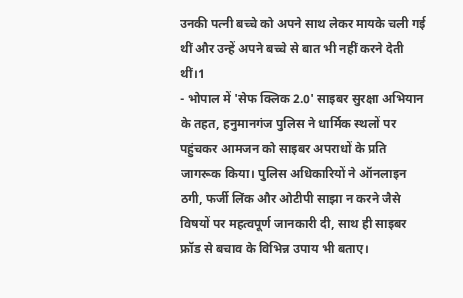उनकी पत्नी बच्चे को अपने साथ लेकर मायके चली गई थीं और उन्हें अपने बच्चे से बात भी नहीं करने देती थीं।1
- भोपाल में 'सेफ क्लिक 2.0' साइबर सुरक्षा अभियान के तहत, हनुमानगंज पुलिस ने धार्मिक स्थलों पर पहुंचकर आमजन को साइबर अपराधों के प्रति जागरूक किया। पुलिस अधिकारियों ने ऑनलाइन ठगी, फर्जी लिंक और ओटीपी साझा न करने जैसे विषयों पर महत्वपूर्ण जानकारी दी, साथ ही साइबर फ्रॉड से बचाव के विभिन्न उपाय भी बताए।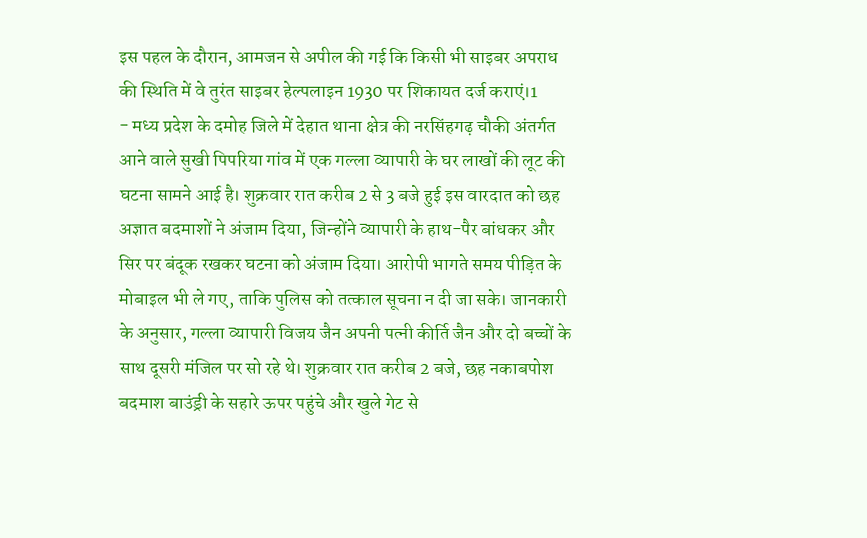इस पहल के दौरान, आमजन से अपील की गई कि किसी भी साइबर अपराध की स्थिति में वे तुरंत साइबर हेल्पलाइन 1930 पर शिकायत दर्ज कराएं।1
- मध्य प्रदेश के दमोह जिले में देहात थाना क्षेत्र की नरसिंहगढ़ चौकी अंतर्गत आने वाले सुखी पिपरिया गांव में एक गल्ला व्यापारी के घर लाखों की लूट की घटना सामने आई है। शुक्रवार रात करीब 2 से 3 बजे हुई इस वारदात को छह अज्ञात बदमाशों ने अंजाम दिया, जिन्होंने व्यापारी के हाथ-पैर बांधकर और सिर पर बंदूक रखकर घटना को अंजाम दिया। आरोपी भागते समय पीड़ित के मोबाइल भी ले गए, ताकि पुलिस को तत्काल सूचना न दी जा सके। जानकारी के अनुसार, गल्ला व्यापारी विजय जैन अपनी पत्नी कीर्ति जैन और दो बच्चों के साथ दूसरी मंजिल पर सो रहे थे। शुक्रवार रात करीब 2 बजे, छह नकाबपोश बदमाश बाउंड्री के सहारे ऊपर पहुंचे और खुले गेट से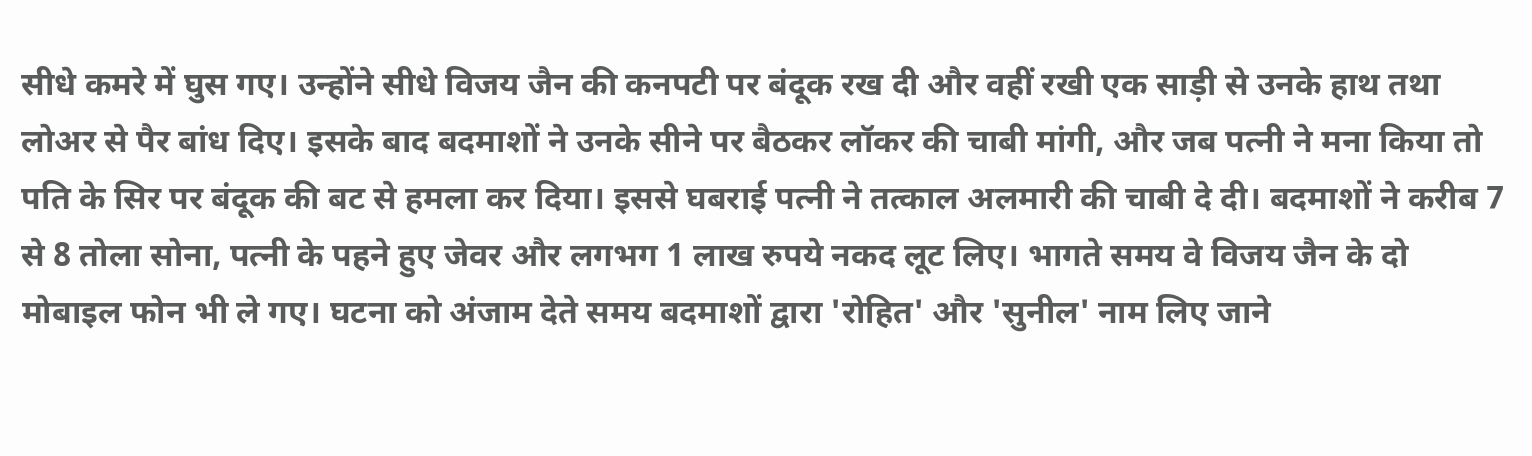सीधे कमरे में घुस गए। उन्होंने सीधे विजय जैन की कनपटी पर बंदूक रख दी और वहीं रखी एक साड़ी से उनके हाथ तथा लोअर से पैर बांध दिए। इसके बाद बदमाशों ने उनके सीने पर बैठकर लॉकर की चाबी मांगी, और जब पत्नी ने मना किया तो पति के सिर पर बंदूक की बट से हमला कर दिया। इससे घबराई पत्नी ने तत्काल अलमारी की चाबी दे दी। बदमाशों ने करीब 7 से 8 तोला सोना, पत्नी के पहने हुए जेवर और लगभग 1 लाख रुपये नकद लूट लिए। भागते समय वे विजय जैन के दो मोबाइल फोन भी ले गए। घटना को अंजाम देते समय बदमाशों द्वारा 'रोहित' और 'सुनील' नाम लिए जाने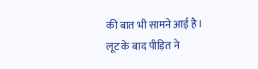की बात भी सामने आई है। लूट के बाद पीड़ित ने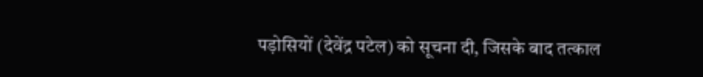पड़ोसियों (देवेंद्र पटेल) को सूचना दी, जिसके बाद तत्काल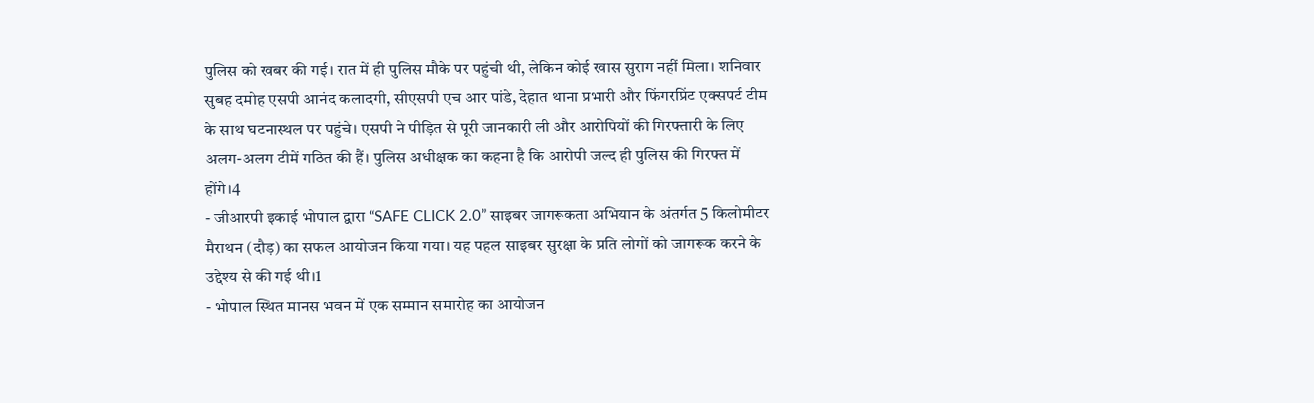पुलिस को खबर की गई। रात में ही पुलिस मौके पर पहुंची थी, लेकिन कोई खास सुराग नहीं मिला। शनिवार सुबह दमोह एसपी आनंद कलादगी, सीएसपी एच आर पांडे, देहात थाना प्रभारी और फिंगरप्रिंट एक्सपर्ट टीम के साथ घटनास्थल पर पहुंचे। एसपी ने पीड़ित से पूरी जानकारी ली और आरोपियों की गिरफ्तारी के लिए अलग-अलग टीमें गठित की हैं। पुलिस अधीक्षक का कहना है कि आरोपी जल्द ही पुलिस की गिरफ्त में होंगे।4
- जीआरपी इकाई भोपाल द्वारा “SAFE CLICK 2.0” साइबर जागरूकता अभियान के अंतर्गत 5 किलोमीटर मैराथन (दौड़) का सफल आयोजन किया गया। यह पहल साइबर सुरक्षा के प्रति लोगों को जागरूक करने के उद्देश्य से की गई थी।1
- भोपाल स्थित मानस भवन में एक सम्मान समारोह का आयोजन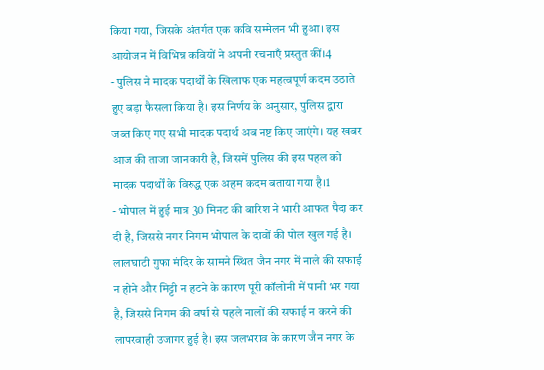किया गया, जिसके अंतर्गत एक कवि सम्मेलन भी हुआ। इस आयोजन में विभिन्न कवियों ने अपनी रचनाएँ प्रस्तुत कीं।4
- पुलिस ने मादक पदार्थों के खिलाफ एक महत्वपूर्ण कदम उठाते हुए बड़ा फैसला किया है। इस निर्णय के अनुसार, पुलिस द्वारा जब्त किए गए सभी मादक पदार्थ अब नष्ट किए जाएंगे। यह खबर आज की ताजा जानकारी है, जिसमें पुलिस की इस पहल को मादक पदार्थों के विरुद्ध एक अहम कदम बताया गया है।1
- भोपाल में हुई मात्र 30 मिनट की बारिश ने भारी आफत पैदा कर दी है, जिससे नगर निगम भोपाल के दावों की पोल खुल गई है। लालघाटी गुफा मंदिर के सामने स्थित जैन नगर में नाले की सफाई न होने और मिट्टी न हटने के कारण पूरी कॉलोनी में पानी भर गया है, जिससे निगम की वर्षा से पहले नालों की सफाई न करने की लापरवाही उजागर हुई है। इस जलभराव के कारण जैन नगर के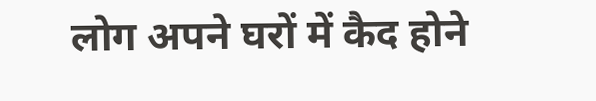लोग अपने घरों में कैद होने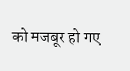को मजबूर हो गए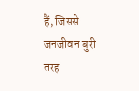हैं, जिससे जनजीवन बुरी तरह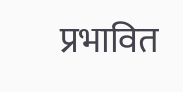प्रभावित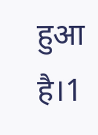हुआ है।1